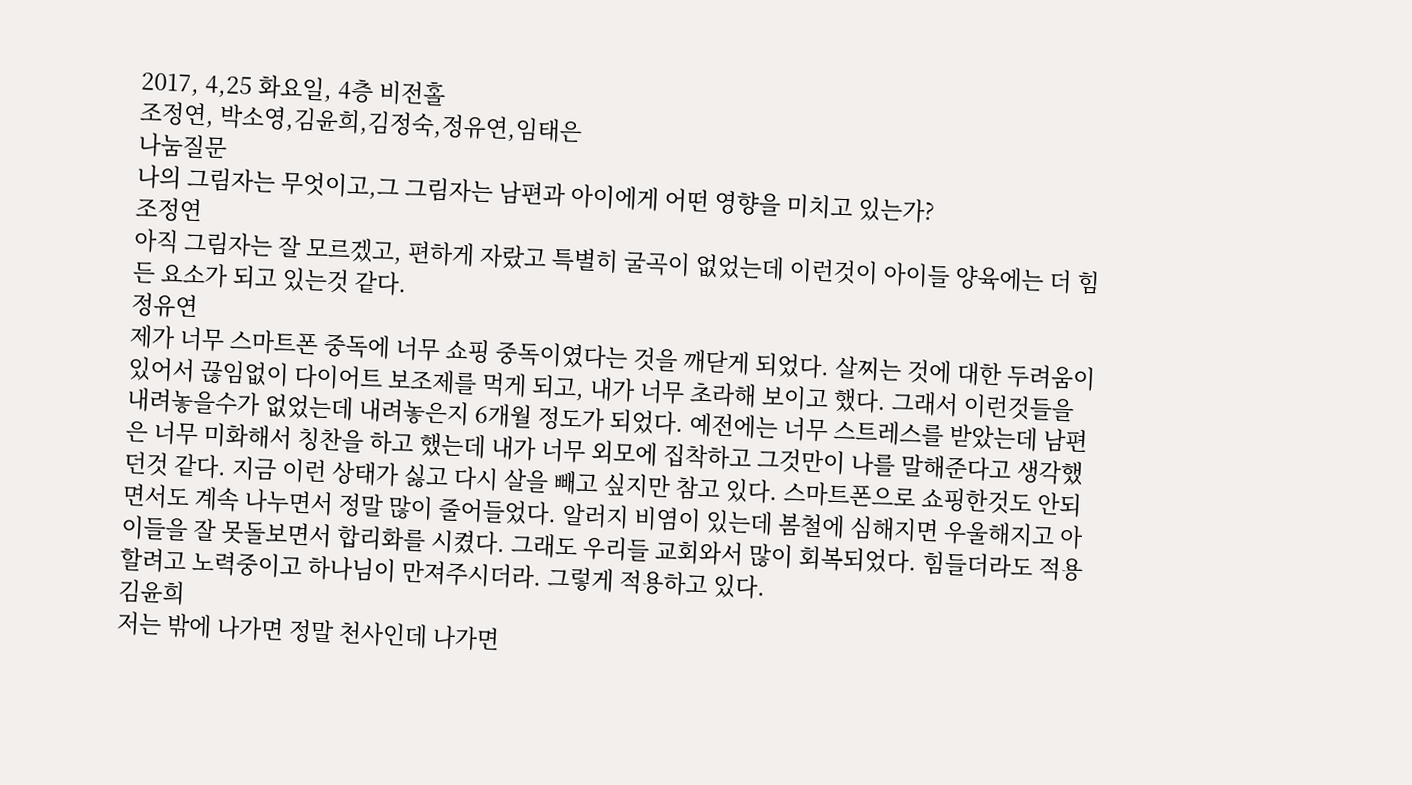2017, 4,25 화요일, 4층 비전홀
조정연, 박소영,김윤희,김정숙,정유연,임태은
나눔질문
나의 그림자는 무엇이고,그 그림자는 남편과 아이에게 어떤 영향을 미치고 있는가?
조정연
아직 그림자는 잘 모르겠고, 편하게 자랐고 특별히 굴곡이 없었는데 이런것이 아이들 양육에는 더 힘든 요소가 되고 있는것 같다.
정유연
제가 너무 스마트폰 중독에 너무 쇼핑 중독이였다는 것을 깨닫게 되었다. 살찌는 것에 대한 두려움이 있어서 끊임없이 다이어트 보조제를 먹게 되고, 내가 너무 초라해 보이고 했다. 그래서 이런것들을 내려놓을수가 없었는데 내려놓은지 6개월 정도가 되었다. 예전에는 너무 스트레스를 받았는데 남편은 너무 미화해서 칭찬을 하고 했는데 내가 너무 외모에 집착하고 그것만이 나를 말해준다고 생각했던것 같다. 지금 이런 상태가 싫고 다시 살을 빼고 싶지만 참고 있다. 스마트폰으로 쇼핑한것도 안되면서도 계속 나누면서 정말 많이 줄어들었다. 알러지 비염이 있는데 봄철에 심해지면 우울해지고 아이들을 잘 못돌보면서 합리화를 시켰다. 그래도 우리들 교회와서 많이 회복되었다. 힘들더라도 적용할려고 노력중이고 하나님이 만져주시더라. 그렇게 적용하고 있다.
김윤희
저는 밖에 나가면 정말 천사인데 나가면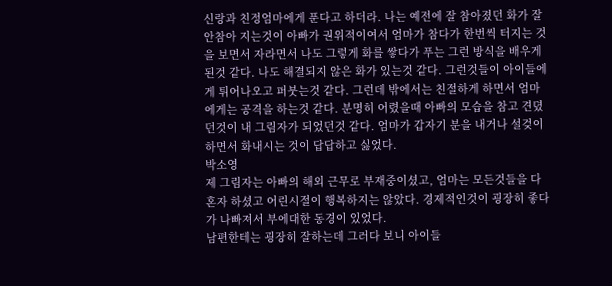신랑과 친정엄마에게 푼다고 하더라. 나는 예전에 잘 참아졌던 화가 잘 안참아 지는것이 아빠가 권위적이여서 엄마가 참다가 한번씩 터지는 것을 보면서 자라면서 나도 그렇게 화를 쌓다가 푸는 그런 방식을 배우게 된것 같다. 나도 해결되지 않은 화가 있는것 같다. 그런것들이 아이들에게 튀어나오고 퍼붓는것 같다. 그런데 밖에서는 친절하게 하면서 엄마에게는 공격을 하는것 같다. 분명히 어렸을때 아빠의 모습을 참고 견뎠던것이 내 그림자가 되었던것 같다. 엄마가 갑자기 분을 내거나 설겆이 하면서 화내시는 것이 답답하고 싫었다.
박소영
제 그림자는 아빠의 해외 근무로 부재중이셨고, 엄마는 모든것들을 다 혼자 하셨고 어린시절이 행복하지는 않았다. 경제적인것이 굉장히 좋다가 나빠져서 부에대한 동경이 있었다.
남편한테는 굉장히 잘하는데 그러다 보니 아이들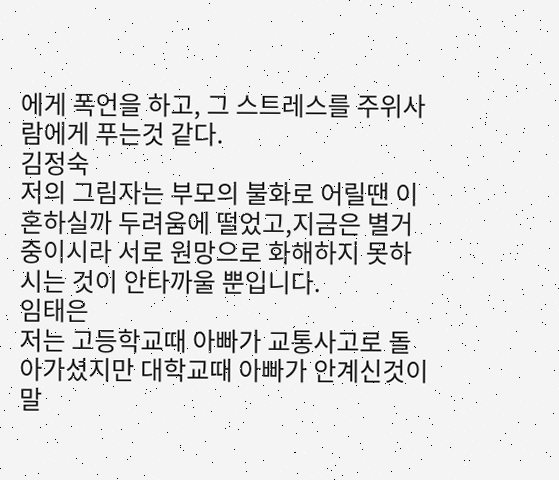에게 폭언을 하고, 그 스트레스를 주위사람에게 푸는것 같다.
김정숙
저의 그림자는 부모의 불화로 어릴땐 이혼하실까 두려움에 떨었고,지금은 별거중이시라 서로 원망으로 화해하지 못하시는 것이 안타까울 뿐입니다.
임태은
저는 고등학교때 아빠가 교통사고로 돌아가셨지만 대학교때 아빠가 안계신것이 말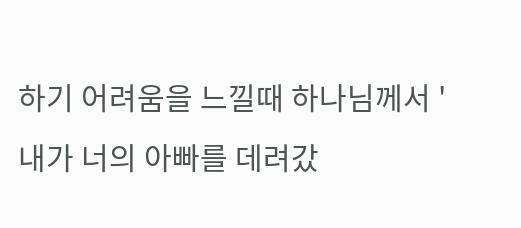하기 어려움을 느낄때 하나님께서 '내가 너의 아빠를 데려갔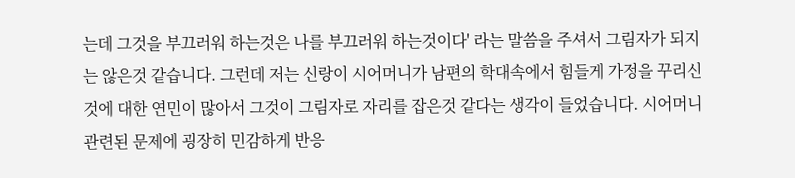는데 그것을 부끄러워 하는것은 나를 부끄러워 하는것이다' 라는 말씀을 주셔서 그림자가 되지는 않은것 같습니다. 그런데 저는 신랑이 시어머니가 남편의 학대속에서 힘들게 가정을 꾸리신것에 대한 연민이 많아서 그것이 그림자로 자리를 잡은것 같다는 생각이 들었습니다. 시어머니 관련된 문제에 굉장히 민감하게 반응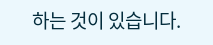하는 것이 있습니다.